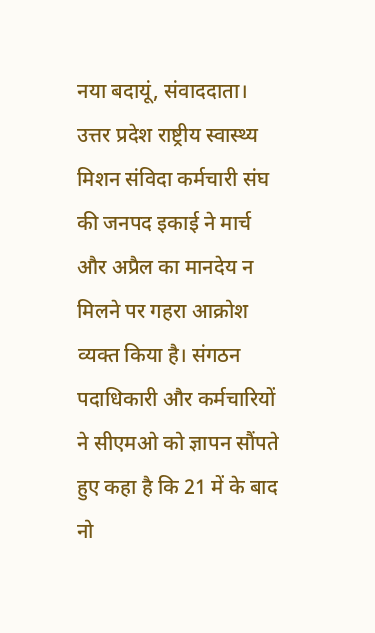नया बदायूं, संवाददाता।
उत्तर प्रदेश राष्ट्रीय स्वास्थ्य मिशन संविदा कर्मचारी संघ की जनपद इकाई ने मार्च और अप्रैल का मानदेय न मिलने पर गहरा आक्रोश व्यक्त किया है। संगठन पदाधिकारी और कर्मचारियों ने सीएमओ को ज्ञापन सौंपते हुए कहा है कि 21 में के बाद नो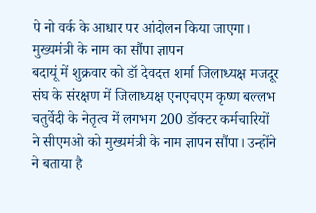पे नो वर्क के आधार पर आंदोलन किया जाएगा।
मुख्यमंत्री के नाम का सौंपा ज्ञापन
बदायूं में शुक्रवार को डॉ देवदत्त शर्मा जिलाध्यक्ष मजदूर संघ के संरक्षण में जिलाध्यक्ष एनएचएम कृष्ण बल्लभ चतुर्वेदी के नेतृत्व में लगभग 200 डॉक्टर कर्मचारियों ने सीएमओ को मुख्यमंत्री के नाम ज्ञापन सौंपा। उन्होंने ने बताया है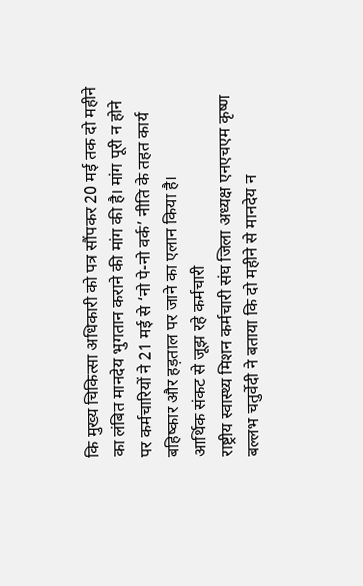कि मुख्य चिकित्सा अधिकारी को पत्र सौंपकर 20 मई तक दो महीने का लंबित मानदेय भुगतान कराने की मांग की है। मांग पूरी न होने पर कर्मचारियों ने 21 मई से ‘नो पे-नो वर्क’ नीति के तहत कार्य बहिष्कार और हड़ताल पर जाने का एलान किया है।
आर्थिक संकट से जूझ रहे कर्मचारी
राष्ट्रीय स्वास्थ्य मिशन कर्मचारी संघ जिला अध्यक्ष एनएचएम कृष्ण बल्लभ चतुर्वेदी ने बताया कि दो महीने से मानदेय न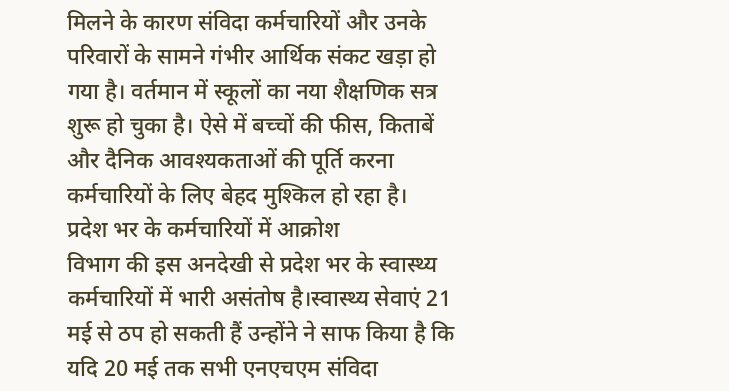मिलने के कारण संविदा कर्मचारियों और उनके परिवारों के सामने गंभीर आर्थिक संकट खड़ा हो गया है। वर्तमान में स्कूलों का नया शैक्षणिक सत्र शुरू हो चुका है। ऐसे में बच्चों की फीस, किताबें और दैनिक आवश्यकताओं की पूर्ति करना कर्मचारियों के लिए बेहद मुश्किल हो रहा है।
प्रदेश भर के कर्मचारियों में आक्रोश
विभाग की इस अनदेखी से प्रदेश भर के स्वास्थ्य कर्मचारियों में भारी असंतोष है।स्वास्थ्य सेवाएं 21 मई से ठप हो सकती हैं उन्होंने ने साफ किया है कि यदि 20 मई तक सभी एनएचएम संविदा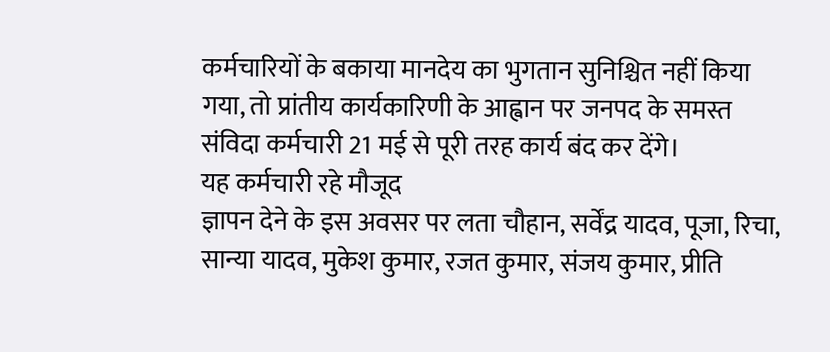कर्मचारियों के बकाया मानदेय का भुगतान सुनिश्चित नहीं किया गया, तो प्रांतीय कार्यकारिणी के आह्वान पर जनपद के समस्त संविदा कर्मचारी 21 मई से पूरी तरह कार्य बंद कर देंगे।
यह कर्मचारी रहे मौजूद
ज्ञापन देने के इस अवसर पर लता चौहान, सर्वेंद्र यादव, पूजा, रिचा, सान्या यादव, मुकेश कुमार, रजत कुमार, संजय कुमार, प्रीति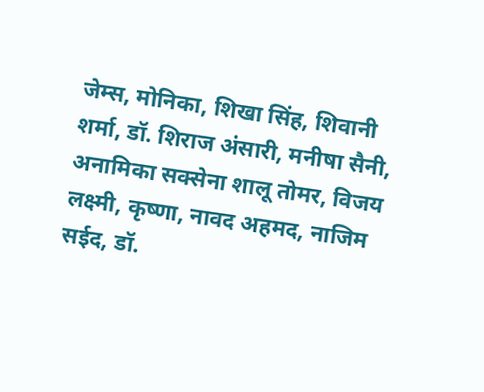जेम्स, मोनिका, शिखा सिंह, शिवानी शर्मा, डॉ. शिराज अंसारी, मनीषा सैनी, अनामिका सक्सेना शालू तोमर, विजय लक्ष्मी, कृष्णा, नावद अहमद, नाजिम सईद, डॉ.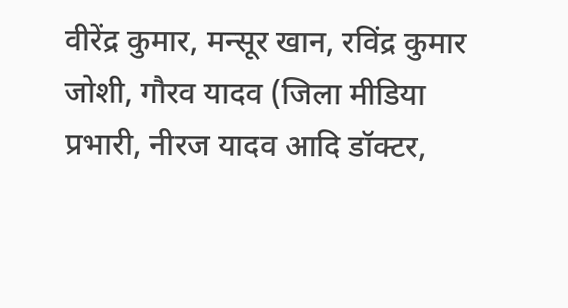वीरेंद्र कुमार, मन्सूर खान, रविंद्र कुमार जोशी, गौरव यादव (जिला मीडिया प्रभारी, नीरज यादव आदि डॉक्टर,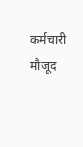कर्मचारी मौजूद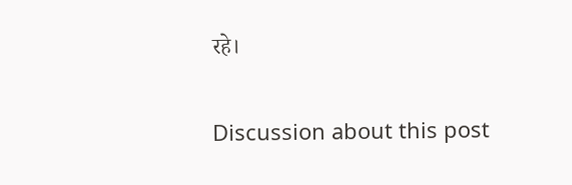रहे।

Discussion about this post